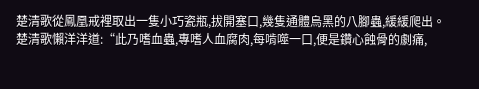楚清歌從鳳凰戒裡取出一隻小巧瓷瓶,拔開塞口,幾隻通體烏黑的八腳蟲,緩緩爬出。
楚清歌懶洋洋道:“此乃嗜血蟲,專嗜人血腐肉,每啃噬一口,便是鑽心蝕骨的劇痛,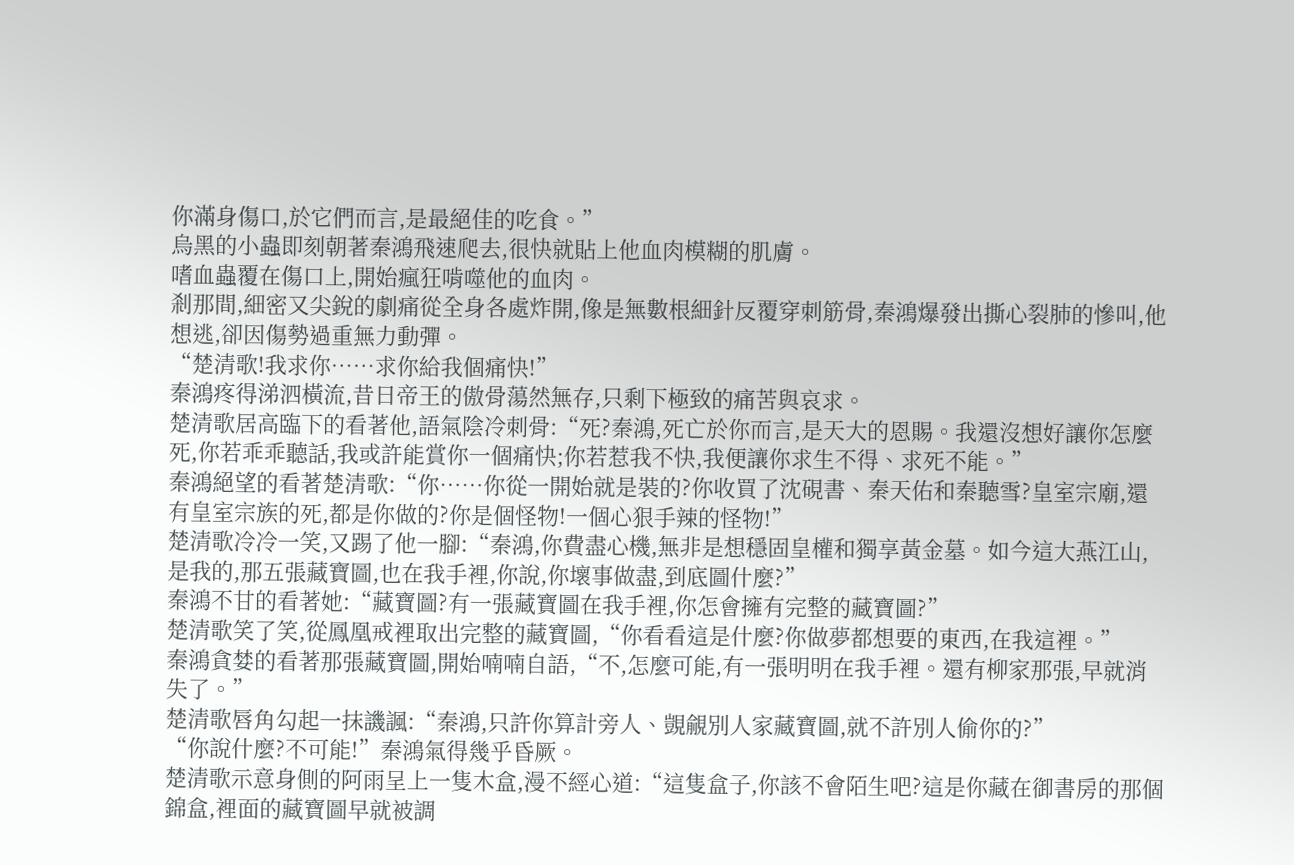你滿身傷口,於它們而言,是最絕佳的吃食。”
烏黑的小蟲即刻朝著秦鴻飛速爬去,很快就貼上他血肉模糊的肌膚。
嗜血蟲覆在傷口上,開始瘋狂啃噬他的血肉。
剎那間,細密又尖銳的劇痛從全身各處炸開,像是無數根細針反覆穿刺筋骨,秦鴻爆發出撕心裂肺的慘叫,他想逃,卻因傷勢過重無力動彈。
“楚清歌!我求你……求你給我個痛快!”
秦鴻疼得涕泗橫流,昔日帝王的傲骨蕩然無存,只剩下極致的痛苦與哀求。
楚清歌居高臨下的看著他,語氣陰冷刺骨:“死?秦鴻,死亡於你而言,是天大的恩賜。我還沒想好讓你怎麼死,你若乖乖聽話,我或許能賞你一個痛快;你若惹我不快,我便讓你求生不得、求死不能。”
秦鴻絕望的看著楚清歌:“你……你從一開始就是裝的?你收買了沈硯書、秦天佑和秦聽雪?皇室宗廟,還有皇室宗族的死,都是你做的?你是個怪物!一個心狠手辣的怪物!”
楚清歌冷冷一笑,又踢了他一腳:“秦鴻,你費盡心機,無非是想穩固皇權和獨享黃金墓。如今這大燕江山,是我的,那五張藏寶圖,也在我手裡,你說,你壞事做盡,到底圖什麼?”
秦鴻不甘的看著她:“藏寶圖?有一張藏寶圖在我手裡,你怎會擁有完整的藏寶圖?”
楚清歌笑了笑,從鳳凰戒裡取出完整的藏寶圖,“你看看這是什麼?你做夢都想要的東西,在我這裡。”
秦鴻貪婪的看著那張藏寶圖,開始喃喃自語,“不,怎麼可能,有一張明明在我手裡。還有柳家那張,早就消失了。”
楚清歌唇角勾起一抹譏諷:“秦鴻,只許你算計旁人、覬覦別人家藏寶圖,就不許別人偷你的?”
“你說什麼?不可能!”秦鴻氣得幾乎昏厥。
楚清歌示意身側的阿雨呈上一隻木盒,漫不經心道:“這隻盒子,你該不會陌生吧?這是你藏在御書房的那個錦盒,裡面的藏寶圖早就被調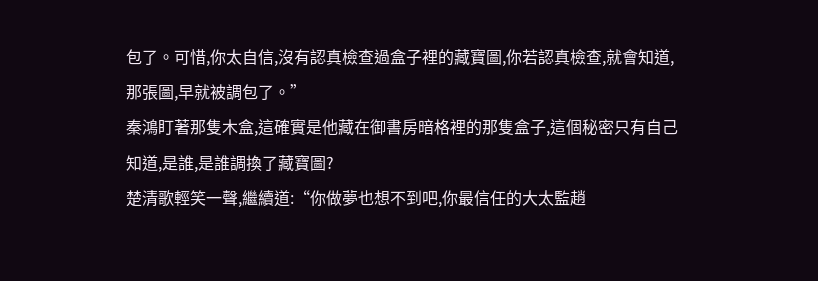包了。可惜,你太自信,沒有認真檢查過盒子裡的藏寶圖,你若認真檢查,就會知道,那張圖,早就被調包了。”
秦鴻盯著那隻木盒,這確實是他藏在御書房暗格裡的那隻盒子,這個秘密只有自己知道,是誰,是誰調換了藏寶圖?
楚清歌輕笑一聲,繼續道:“你做夢也想不到吧,你最信任的大太監趙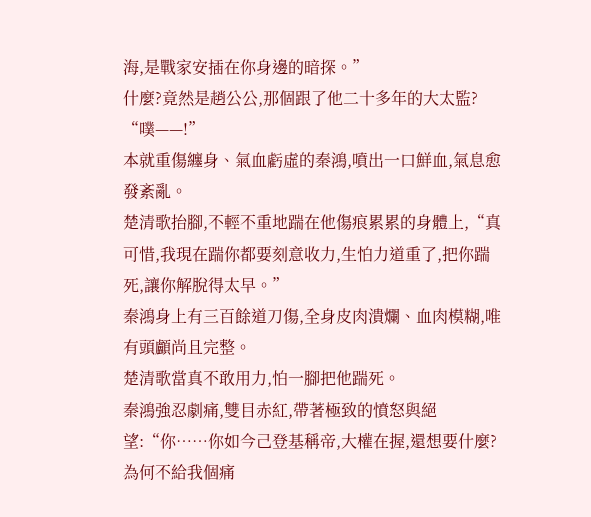海,是戰家安插在你身邊的暗探。”
什麼?竟然是趙公公,那個跟了他二十多年的大太監?
“噗——!”
本就重傷纏身、氣血虧虛的秦鴻,噴出一口鮮血,氣息愈發紊亂。
楚清歌抬腳,不輕不重地踹在他傷痕累累的身體上,“真可惜,我現在踹你都要刻意收力,生怕力道重了,把你踹死,讓你解脫得太早。”
秦鴻身上有三百餘道刀傷,全身皮肉潰爛、血肉模糊,唯有頭顱尚且完整。
楚清歌當真不敢用力,怕一腳把他踹死。
秦鴻強忍劇痛,雙目赤紅,帶著極致的憤怒與絕望:“你……你如今己登基稱帝,大權在握,還想要什麼?為何不給我個痛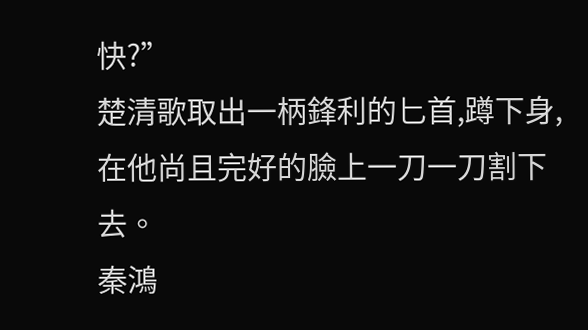快?”
楚清歌取出一柄鋒利的匕首,蹲下身,在他尚且完好的臉上一刀一刀割下去。
秦鴻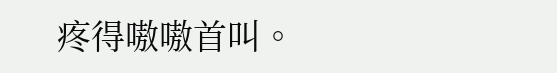疼得嗷嗷首叫。